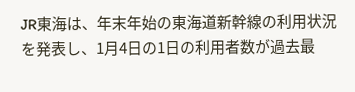JR東海は、年末年始の東海道新幹線の利用状況を発表し、1月4日の1日の利用者数が過去最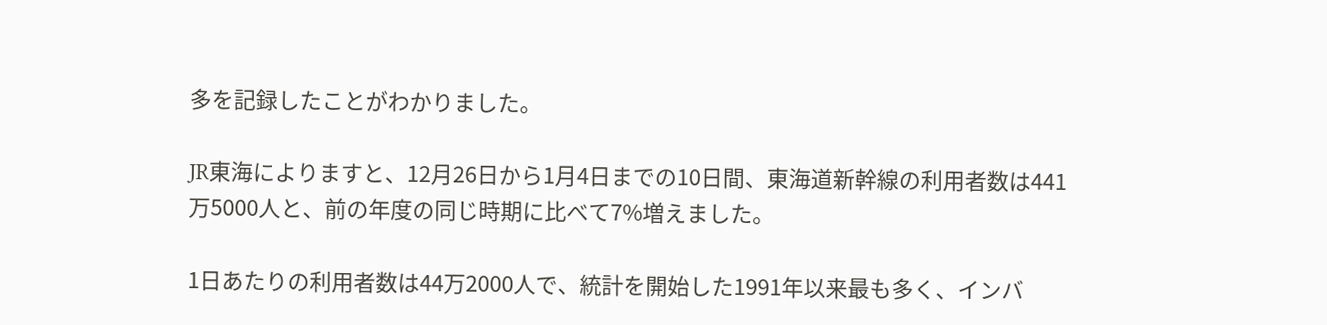多を記録したことがわかりました。

JR東海によりますと、12月26日から1月4日までの10日間、東海道新幹線の利用者数は441万5000人と、前の年度の同じ時期に比べて7%増えました。

1日あたりの利用者数は44万2000人で、統計を開始した1991年以来最も多く、インバ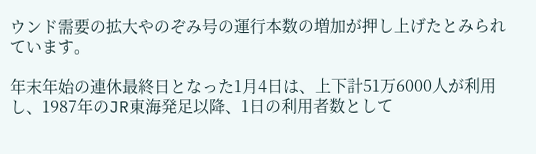ウンド需要の拡大やのぞみ号の運行本数の増加が押し上げたとみられています。

年末年始の連休最終日となった1月4日は、上下計51万6000人が利用し、1987年のJR東海発足以降、1日の利用者数として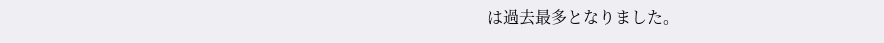は過去最多となりました。